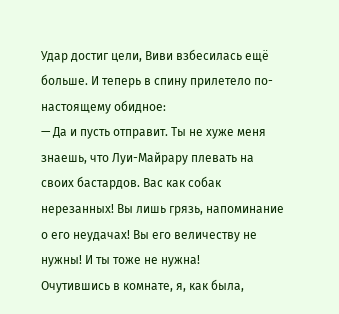Удар достиг цели, Виви взбесилась ещё больше. И теперь в спину прилетело по-настоящему обидное:
— Да и пусть отправит. Ты не хуже меня знаешь, что Луи-Майрару плевать на своих бастардов. Вас как собак нерезанных! Вы лишь грязь, напоминание о его неудачах! Вы его величеству не нужны! И ты тоже не нужна!
Очутившись в комнате, я, как была,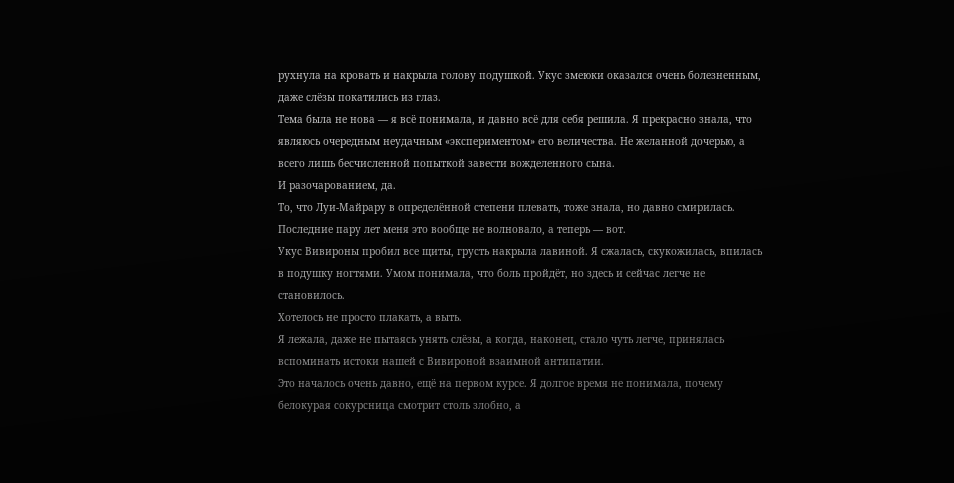рухнула на кровать и накрыла голову подушкой. Укус змеюки оказался очень болезненным, даже слёзы покатились из глаз.
Тема была не нова — я всё понимала, и давно всё для себя решила. Я прекрасно знала, что являюсь очередным неудачным «экспериментом» его величества. Не желанной дочерью, а всего лишь бесчисленной попыткой завести вожделенного сына.
И разочарованием, да.
То, что Луи-Майрару в определённой степени плевать, тоже знала, но давно смирилась. Последние пару лет меня это вообще не волновало, а теперь — вот.
Укус Вивироны пробил все щиты, грусть накрыла лавиной. Я сжалась, скукожилась, впилась в подушку ногтями. Умом понимала, что боль пройдёт, но здесь и сейчас легче не становилось.
Хотелось не просто плакать, а выть.
Я лежала, даже не пытаясь унять слёзы, а когда, наконец, стало чуть легче, принялась вспоминать истоки нашей с Вивироной взаимной антипатии.
Это началось очень давно, ещё на первом курсе. Я долгое время не понимала, почему белокурая сокурсница смотрит столь злобно, а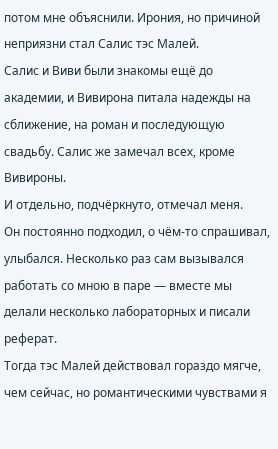потом мне объяснили. Ирония, но причиной неприязни стал Салис тэс Малей.
Салис и Виви были знакомы ещё до академии, и Вивирона питала надежды на сближение, на роман и последующую свадьбу. Салис же замечал всех, кроме Вивироны.
И отдельно, подчёркнуто, отмечал меня.
Он постоянно подходил, о чём-то спрашивал, улыбался. Несколько раз сам вызывался работать со мною в паре — вместе мы делали несколько лабораторных и писали реферат.
Тогда тэс Малей действовал гораздо мягче, чем сейчас, но романтическими чувствами я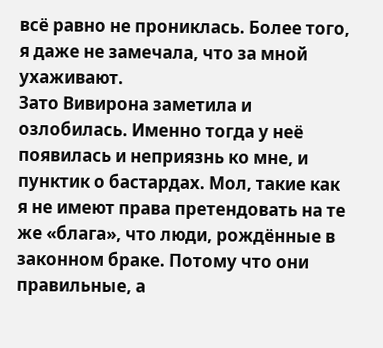всё равно не прониклась. Более того, я даже не замечала, что за мной ухаживают.
Зато Вивирона заметила и озлобилась. Именно тогда у неё появилась и неприязнь ко мне, и пунктик о бастардах. Мол, такие как я не имеют права претендовать на те же «блага», что люди, рождённые в законном браке. Потому что они правильные, а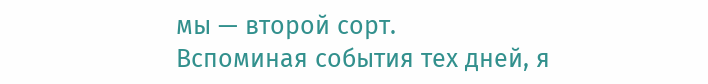мы — второй сорт.
Вспоминая события тех дней, я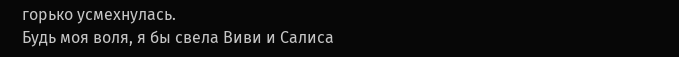горько усмехнулась.
Будь моя воля, я бы свела Виви и Салиса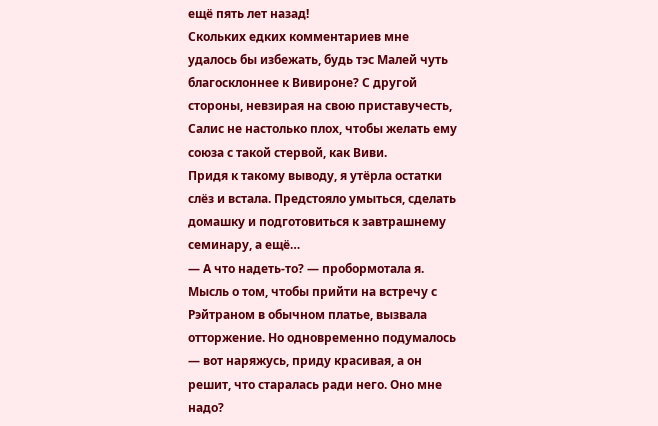ещё пять лет назад!
Скольких едких комментариев мне удалось бы избежать, будь тэс Малей чуть благосклоннее к Вивироне? С другой стороны, невзирая на свою приставучесть, Салис не настолько плох, чтобы желать ему союза с такой стервой, как Виви.
Придя к такому выводу, я утёрла остатки слёз и встала. Предстояло умыться, сделать домашку и подготовиться к завтрашнему семинару, а ещё…
— А что надеть-то? — пробормотала я.
Мысль о том, чтобы прийти на встречу с Рэйтраном в обычном платье, вызвала отторжение. Но одновременно подумалось — вот наряжусь, приду красивая, а он решит, что старалась ради него. Оно мне надо?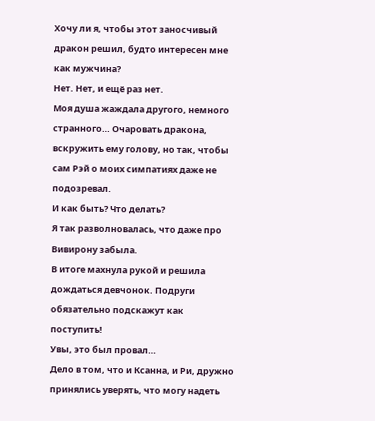Хочу ли я, чтобы этот заносчивый дракон решил, будто интересен мне как мужчина?
Нет. Нет, и ещё раз нет.
Моя душа жаждала другого, немного странного… Очаровать дракона, вскружить ему голову, но так, чтобы сам Рэй о моих симпатиях даже не подозревал.
И как быть? Что делать?
Я так разволновалась, что даже про Вивирону забыла.
В итоге махнула рукой и решила дождаться девчонок. Подруги обязательно подскажут как поступить!
Увы, это был провал…
Дело в том, что и Ксанна, и Ри, дружно принялись уверять, что могу надеть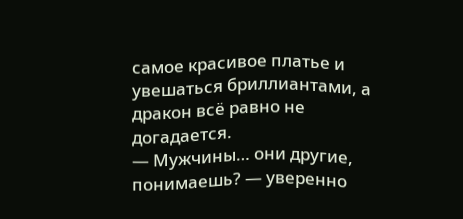самое красивое платье и увешаться бриллиантами, а дракон всё равно не догадается.
— Мужчины… они другие, понимаешь? — уверенно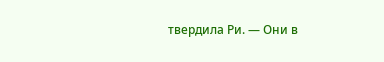твердила Ри. — Они в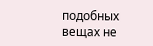подобных вещах не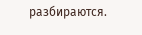разбираются.